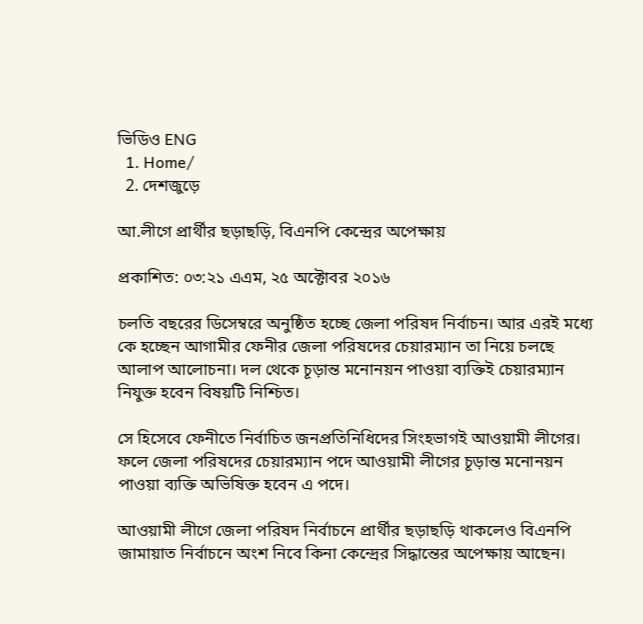ভিডিও ENG
  1. Home/
  2. দেশজুড়ে

আ.লীগে প্রার্থীর ছড়াছড়ি, বিএনপি কেন্দ্রের অপেক্ষায়

প্রকাশিত: ০৩:২১ এএম, ২৫ অক্টোবর ২০১৬

চলতি বছরের ডিসেম্বরে অনুষ্ঠিত হচ্ছে জেলা পরিষদ নির্বাচন। আর এরই মধ্যে কে হচ্ছেন আগামীর ফেনীর জেলা পরিষদের চেয়ারম্যান তা নিয়ে চলছে আলাপ আলোচনা। দল থেকে চূড়ান্ত মনোনয়ন পাওয়া ব্যক্তিই চেয়ারম্যান নিযুক্ত হবেন বিষয়টি নিশ্চিত।

সে হিসেবে ফেনীতে নির্বাচিত জনপ্রতিনিধিদের সিংহভাগই আওয়ামী লীগের। ফলে জেলা পরিষদের চেয়ারম্যান পদে আওয়ামী লীগের চূড়ান্ত মনোনয়ন পাওয়া ব্যক্তি অভিষিক্ত হবেন এ পদে।

আওয়ামী লীগে জেলা পরিষদ নির্বাচনে প্রার্থীর ছড়াছড়ি থাকলেও বিএনপি জামায়াত নির্বাচনে অংশ নিবে কিনা কেন্দ্রের সিদ্ধান্তের অপেক্ষায় আছেন।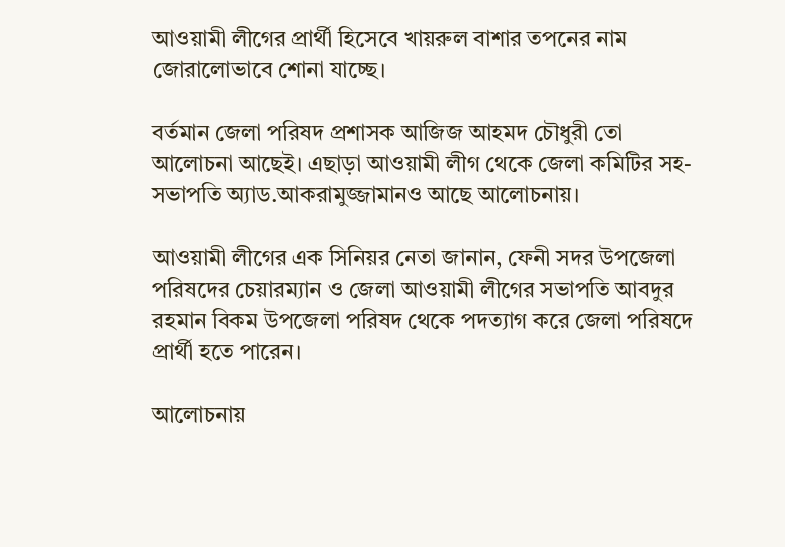আওয়ামী লীগের প্রার্থী হিসেবে খায়রুল বাশার তপনের নাম জোরালোভাবে শোনা যাচ্ছে।

বর্তমান জেলা পরিষদ প্রশাসক আজিজ আহমদ চৌধুরী তো আলোচনা আছেই। এছাড়া আওয়ামী লীগ থেকে জেলা কমিটির সহ-সভাপতি অ্যাড.আকরামুজ্জামানও আছে আলোচনায়।

আওয়ামী লীগের এক সিনিয়র নেতা জানান, ফেনী সদর উপজেলা পরিষদের চেয়ারম্যান ও জেলা আওয়ামী লীগের সভাপতি আবদুর রহমান বিকম উপজেলা পরিষদ থেকে পদত্যাগ করে জেলা পরিষদে প্রার্থী হতে পারেন।

আলোচনায়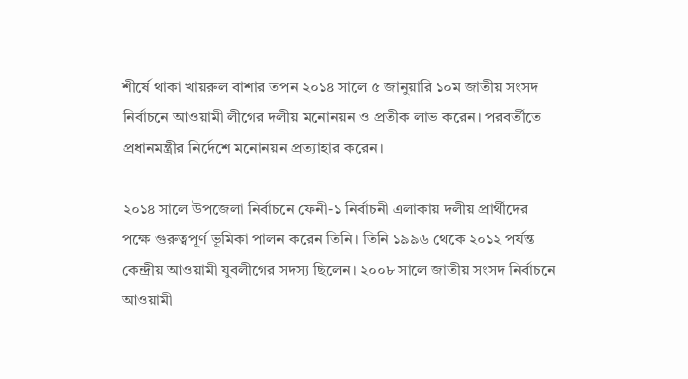শীর্ষে থাকা খায়রুল বাশার তপন ২০১৪ সালে ৫ জানুয়ারি ১০ম জাতীয় সংসদ নির্বাচনে আওয়ামী লীগের দলীয় মনোনয়ন ও প্রতীক লাভ করেন। পরবর্তীতে প্রধানমন্ত্রীর নির্দেশে মনোনয়ন প্রত্যাহার করেন।

২০১৪ সালে উপজেলা নির্বাচনে ফেনী-১ নির্বাচনী এলাকায় দলীয় প্রার্থীদের পক্ষে গুরুত্বপূর্ণ ভূমিকা পালন করেন তিনি। তিনি ১৯৯৬ থেকে ২০১২ পর্যন্ত কেন্দ্রীয় আওয়ামী যুবলীগের সদস্য ছিলেন। ২০০৮ সালে জাতীয় সংসদ নির্বাচনে আওয়ামী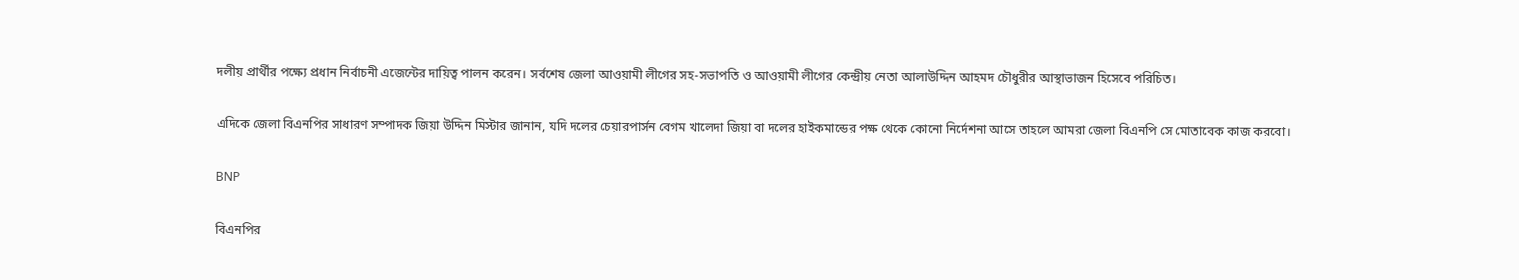দলীয় প্রার্থীর পক্ষ্যে প্রধান নির্বাচনী এজেন্টের দায়িত্ব পালন করেন। সর্বশেষ জেলা আওয়ামী লীগের সহ-সভাপতি ও আওয়ামী লীগের কেন্দ্রীয় নেতা আলাউদ্দিন আহমদ চৌধুরীর আস্থাভাজন হিসেবে পরিচিত।

এদিকে জেলা বিএনপির সাধারণ সম্পাদক জিয়া উদ্দিন মিস্টার জানান, যদি দলের চেয়ারপার্সন বেগম খালেদা জিয়া বা দলের হাইকমান্ডের পক্ষ থেকে কোনো নির্দেশনা আসে তাহলে আমরা জেলা বিএনপি সে মোতাবেক কাজ করবো।

BNP

বিএনপির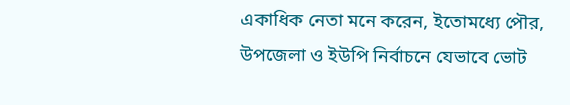একাধিক নেতা মনে করেন, ইতোমধ্যে পৌর, উপজেলা ও ইউপি নির্বাচনে যেভাবে ভোট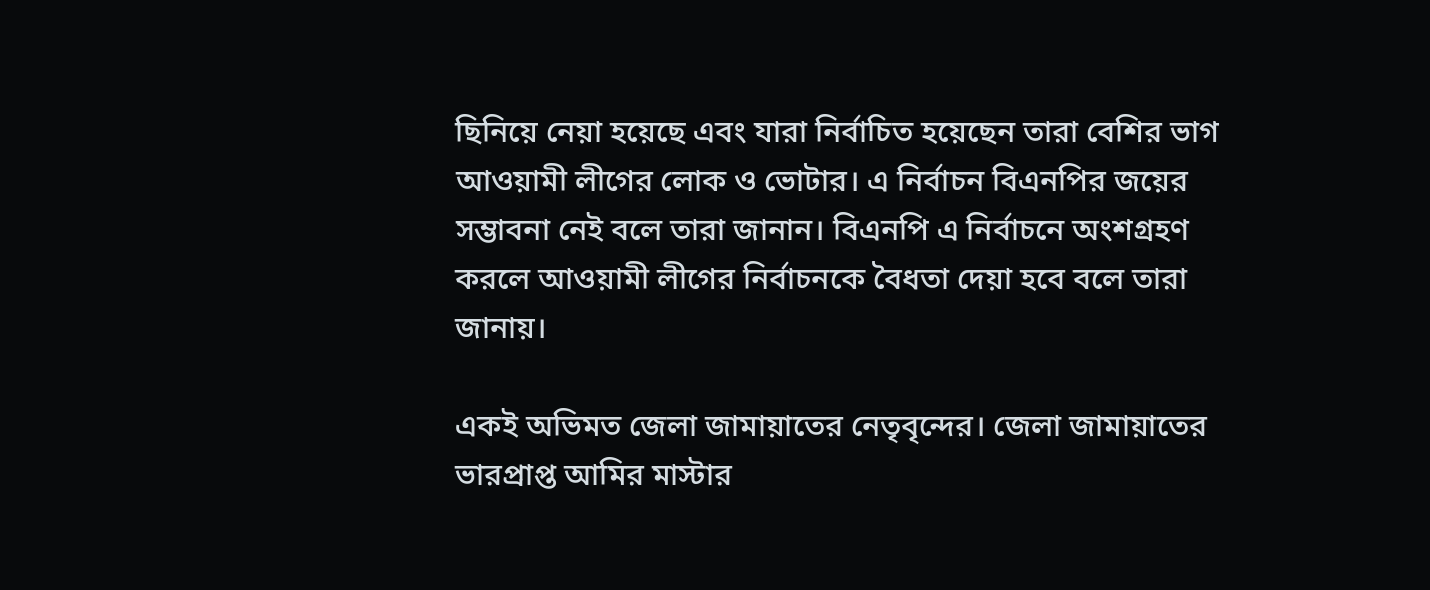ছিনিয়ে নেয়া হয়েছে এবং যারা নির্বাচিত হয়েছেন তারা বেশির ভাগ আওয়ামী লীগের লোক ও ভোটার। এ নির্বাচন বিএনপির জয়ের সম্ভাবনা নেই বলে তারা জানান। বিএনপি এ নির্বাচনে অংশগ্রহণ করলে আওয়ামী লীগের নির্বাচনকে বৈধতা দেয়া হবে বলে তারা জানায়।

একই অভিমত জেলা জামায়াতের নেতৃবৃন্দের। জেলা জামায়াতের ভারপ্রাপ্ত আমির মাস্টার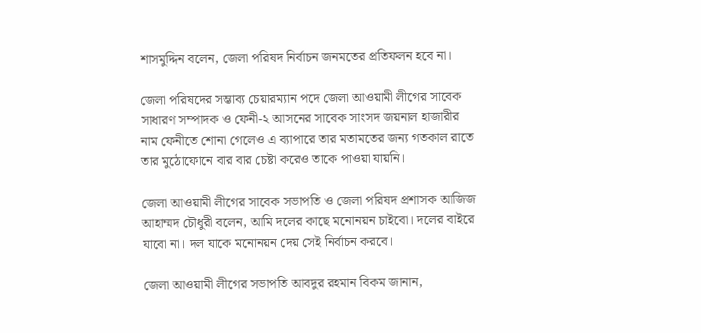শাসমুদ্দিন বলেন, জেলা পরিষদ নির্বাচন জনমতের প্রতিফলন হবে না।

জেলা পরিষদের সম্ভাব্য চেয়ারম্যান পদে জেলা আওয়ামী লীগের সাবেক সাধারণ সম্পাদক ও ফেনী-২ আসনের সাবেক সাংসদ জয়নাল হাজারীর নাম ফেনীতে শোনা গেলেও এ ব্যাপারে তার মতামতের জন্য গতকাল রাতে তার মুঠোফোনে বার বার চেষ্টা করেও তাকে পাওয়া যায়নি।

জেলা আওয়ামী লীগের সাবেক সভাপতি ও জেলা পরিষদ প্রশাসক আজিজ আহাম্মদ চৌধুরী বলেন, আমি দলের কাছে মনোনয়ন চাইবো। দলের বাইরে যাবো না। দল যাকে মনোনয়ন দেয় সেই নির্বাচন করবে।

জেলা আওয়ামী লীগের সভাপতি আবদুর রহমান বিকম জানান,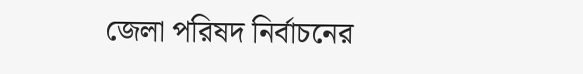জেলা পরিষদ নির্বাচনের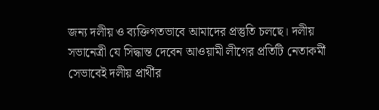জন্য দলীয় ও ব্যক্তিগতভাবে আমাদের প্রস্তুতি চলছে। দলীয় সভানেত্রী যে সিদ্ধান্ত দেবেন আওয়ামী লীগের প্রতিটি নেতাকর্মী সেভাবেই দলীয় প্রার্থীর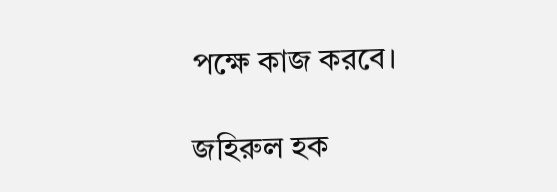পক্ষে কাজ করবে।

জহিরুল হক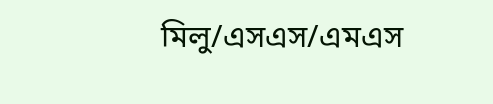মিলু/এসএস/এমএস